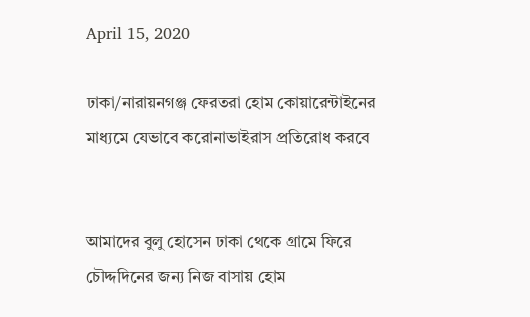April 15, 2020

ঢাকা/নারায়নগঞ্জ ফেরতরা হোম কোয়ারেন্টাইনের মাধ্যমে যেভাবে করোনাভাইরাস প্রতিরোধ করবে


আমাদের বুলু হোসেন ঢাকা থেকে গ্রামে ফিরে চৌদ্দদিনের জন্য নিজ বাসায় হোম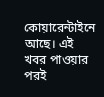কোয়ারেন্টাইনে আছে। এই খবর পাওয়ার পরই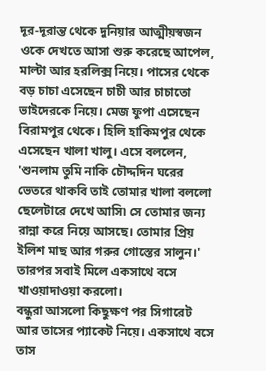দূর-দূরান্ত থেকে দুনিয়ার আত্মীয়স্বজন ওকে দেখতে আসা শুরু করেছে আপেল, মাল্টা আর হরলিক্স নিয়ে। পাসের থেকে বড় চাচা এসেছেন চাচী আর চাচাতো ভাইদেরকে নিয়ে। মেজ ফুপা এসেছেন বিরামপুর থেকে। হিলি হাকিমপুর থেকে এসেছেন খালা খালু। এসে বললেন, 'শুনলাম তুমি নাকি চৌদ্দদিন ঘরের ভেতরে থাকবি তাই তোমার খালা বললো ছেলেটারে দেখে আসি৷ সে তোমার জন্য রান্না করে নিয়ে আসছে। তোমার প্রিয় ইলিশ মাছ আর গরুর গোস্তের সালুন।'
তারপর সবাই মিলে একসাথে বসে খাওয়াদাওয়া করলো।
বন্ধুরা আসলো কিছুক্ষণ পর সিগারেট আর তাসের প্যাকেট নিয়ে। একসাথে বসে তাস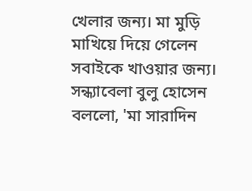খেলার জন্য। মা মুড়ি মাখিয়ে দিয়ে গেলেন সবাইকে খাওয়ার জন্য।
সন্ধ্যাবেলা বুলু হোসেন বললো, 'মা সারাদিন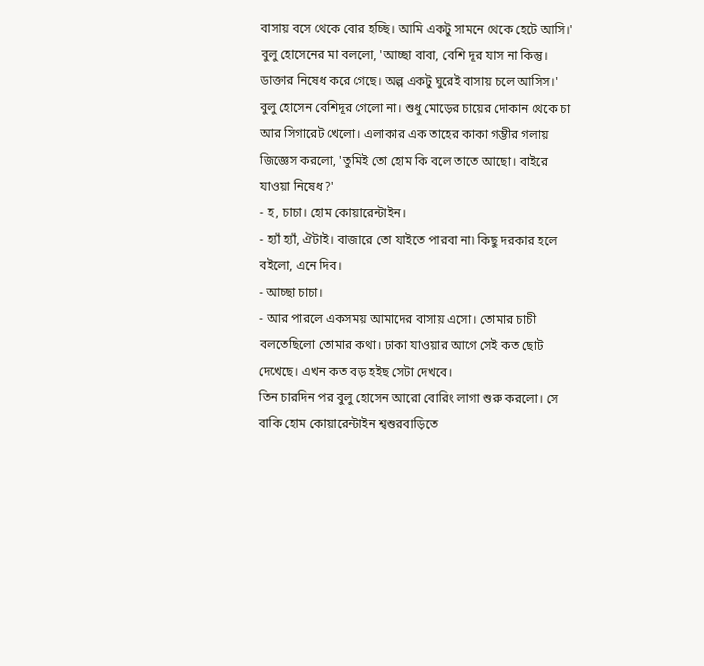বাসায় বসে থেকে বোর হচ্ছি। আমি একটু সামনে থেকে হেটে আসি।'
বুলু হোসেনের মা বললো, 'আচ্ছা বাবা, বেশি দূর যাস না কিন্তু। ডাক্তার নিষেধ করে গেছে। অল্প একটু ঘুরেই বাসায় চলে আসিস।'
বুলু হোসেন বেশিদূর গেলো না। শুধু মোড়ের চায়ের দোকান থেকে চা আর সিগারেট খেলো। এলাকার এক তাহের কাকা গম্ভীর গলায় জিজ্ঞেস করলো, 'তুমিই তো হোম কি বলে তাতে আছো। বাইরে যাওয়া নিষেধ?'
- হ, চাচা। হোম কোয়ারেন্টাইন।
- হ্যাঁ হ্যাঁ, ঐটাই। বাজারে তো যাইতে পারবা না৷ কিছু দরকার হলে বইলো, এনে দিব।
- আচ্ছা চাচা।
- আর পারলে একসময় আমাদের বাসায় এসো। তোমার চাচী বলতেছিলো তোমার কথা। ঢাকা যাওয়ার আগে সেই কত ছোট দেখেছে। এখন কত বড় হইছ সেটা দেখবে।
তিন চারদিন পর বুলু হোসেন আরো বোরিং লাগা শুরু করলো। সে বাকি হোম কোয়ারেন্টাইন শ্বশুরবাড়িতে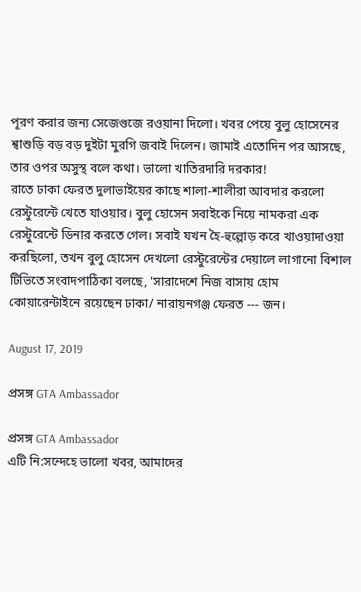পূরণ করার জন্য সেজেগুজে রওয়ানা দিলো। খবর পেয়ে বুলু হোসেনের শ্বাশুড়ি বড় বড় দুইটা মুরগি জবাই দিলেন। জামাই এতোদিন পর আসছে, তার ওপর অসুস্থ বলে কথা। ভালো খাতিরদারি দরকার!
রাতে ঢাকা ফেরত দুলাভাইয়ের কাছে শালা-শালীরা আবদার করলো রেস্টুরেন্টে খেতে যাওয়ার। বুলু হোসেন সবাইকে নিয়ে নামকরা এক রেস্টুরেন্টে ডিনার করতে গেল। সবাই যখন হৈ-হুল্লোড় করে খাওয়াদাওয়া করছিলো, তখন বুলু হোসেন দেখলো রেস্টুরেন্টের দেয়ালে লাগানো বিশাল টিভিতে সংবাদপাঠিকা বলছে, 'সারাদেশে নিজ বাসায় হোম কোয়ারেন্টাইনে রয়েছেন ঢাকা/ নারায়নগঞ্জ ফেরত --- জন।

August 17, 2019

প্রসঙ্গ GTA Ambassador

প্রসঙ্গ GTA Ambassador
এটি নি:সন্দেহে ভালো খবর, আমাদের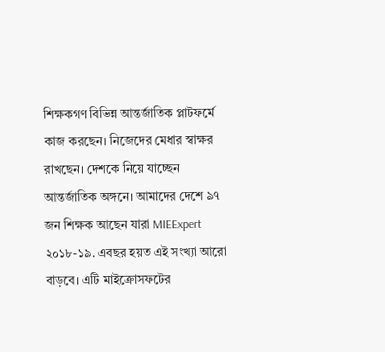শিক্ষকগণ বিভিন্ন আন্তর্জাতিক প্লাটফর্মে কাজ করছেন। নিজেদের মেধার স্বাক্ষর রাখছেন। দেশকে নিয়ে যাচ্ছেন আন্তর্জাতিক অঙ্গনে। আমাদের দেশে ৯৭ জন শিক্ষক আছেন যারা MIEExpert ২০১৮-১৯. এবছর হয়ত এই সংখ্যা আরো বাড়বে। এটি মাইক্রোসফটের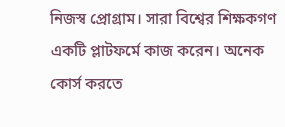নিজস্ব প্রোগ্রাম। সারা বিশ্বের শিক্ষকগণ একটি প্লাটফর্মে কাজ করেন। অনেক কোর্স করতে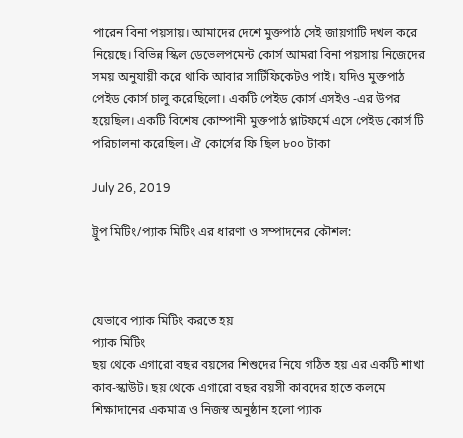পারেন বিনা পয়সায়। আমাদের দেশে মুক্তপাঠ সেই জায়গাটি দখল করে নিয়েছে। বিভিন্ন স্কিল ডেভেলপমেন্ট কোর্স আমরা বিনা পয়সায় নিজেদের সময় অনুযায়ী করে থাকি আবার সার্টিফিকেটও পাই। যদিও মুক্তপাঠ পেইড কোর্স চালু করেছিলো। একটি পেইড কোর্স এসইও -এর উপর হয়েছিল। একটি বিশেষ কোম্পানী মুক্তপাঠ প্লাটফর্মে এসে পেইড কোর্স টি পরিচালনা করেছিল। ঐ কোর্সের ফি ছিল ৮০০ টাকা

July 26, 2019

ট্রুপ মিটিং/প্যাক মিটিং এর ধারণা ও সম্পাদনের কৌশল:



যেভাবে প্যাক মিটিং করতে হয়
প্যাক মিটিং
ছয় থেকে এগারো বছর বয়সের শিশুদের নিযে গঠিত হয় এর একটি শাখা কাব-স্কাউট। ছয় থেকে এগারো বছর বয়সী কাবদের হাতে কলমে শিক্ষাদানের একমাত্র ও নিজস্ব অনুষ্ঠান হলো প্যাক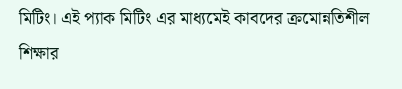মিটিং। এই প্যাক মিটিং এর মাধ্যমেই কাবদের ক্রমোন্নতিশীল শিক্ষার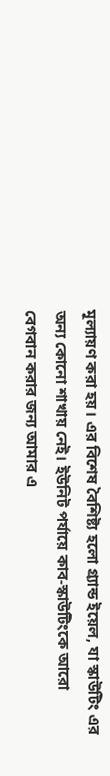মূল্যায়ণ করা হয়। এর বিশেষ বৈশিষ্ট্য হলো গ্র্যান্ড ইয়েল, যা স্কাউটিং এর অন্য কোনো শাখায় নেই। ইউনিট পর্যায়ে কাব-স্কাউটিংকে আরো বেগবান করার জন্য আমার এ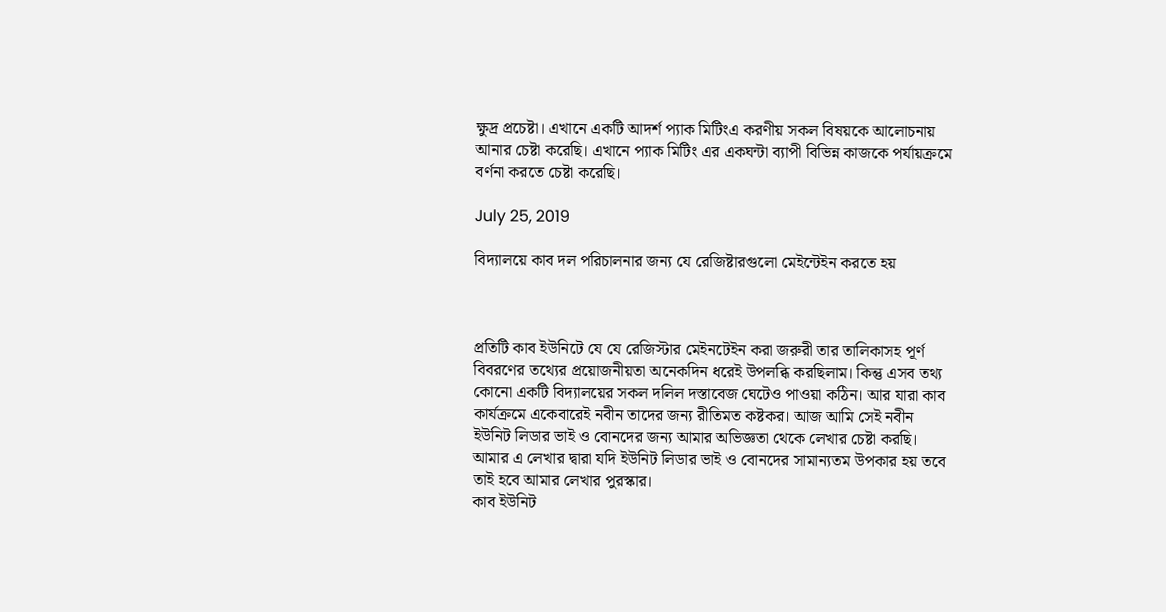ক্ষুদ্র প্রচেষ্টা। এখানে একটি আদর্শ প্যাক মিটিংএ করণীয় সকল বিষয়কে আলোচনায় আনার চেষ্টা করেছি। এখানে প্যাক মিটিং এর একঘন্টা ব্যাপী বিভিন্ন কাজকে পর্যায়ক্রমে বর্ণনা করতে চেষ্টা করেছি।

July 25, 2019

বিদ্যালয়ে কাব দল পরিচালনার জন্য যে রেজিষ্টারগুলো মেইন্টেইন করতে হয়



প্রতিটি কাব ইউনিটে যে যে রেজিস্টার মেইনটেইন করা জরুরী তার তালিকাসহ পূর্ণ বিবরণের তথ্যের প্রয়োজনীয়তা অনেকদিন ধরেই উপলব্ধি করছিলাম। কিন্তু এসব তথ্য কোনো একটি বিদ্যালয়ের সকল দলিল দস্তাবেজ ঘেটেও পাওয়া কঠিন। আর যারা কাব কার্যক্রমে একেবারেই নবীন তাদের জন্য রীতিমত কষ্টকর। আজ আমি সেই নবীন ইউনিট লিডার ভাই ও বোনদের জন্য আমার অভিজ্ঞতা থেকে লেখার চেষ্টা করছি। আমার এ লেখার দ্বারা যদি ইউনিট লিডার ভাই ও বোনদের সামান্যতম উপকার হয় তবে তাই হবে আমার লেখার পুরস্কার।
কাব ইউনিট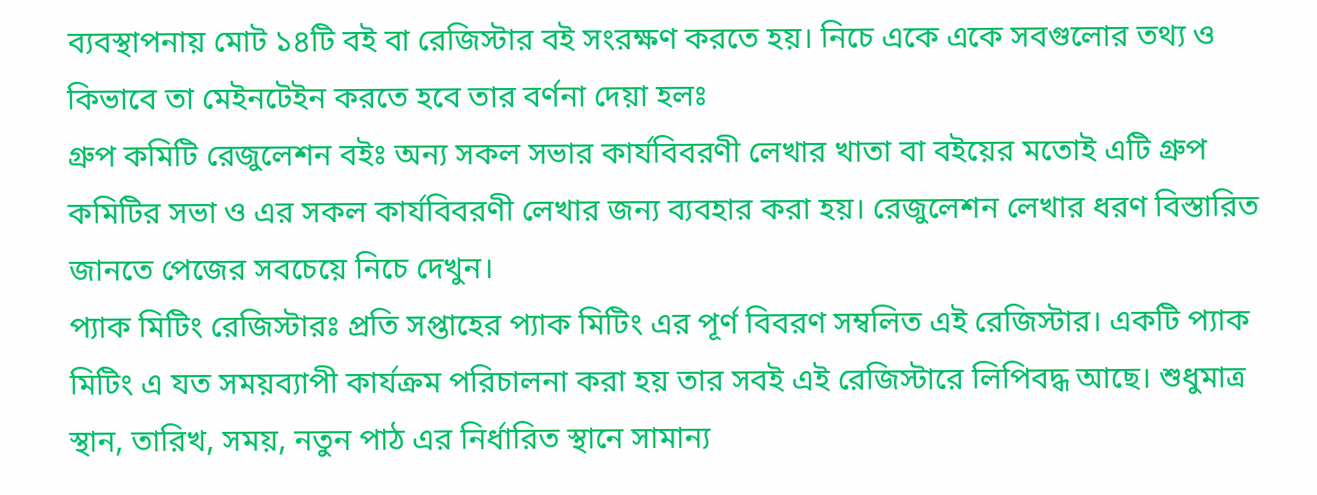ব্যবস্থাপনায় মোট ১৪টি বই বা রেজিস্টার বই সংরক্ষণ করতে হয়। নিচে একে একে সবগুলোর তথ্য ও কিভাবে তা মেইনটেইন করতে হবে তার বর্ণনা দেয়া হলঃ
গ্রুপ কমিটি রেজুলেশন বইঃ অন্য সকল সভার কার্যবিবরণী লেখার খাতা বা বইয়ের মতোই এটি গ্রুপ কমিটির সভা ও এর সকল কার্যবিবরণী লেখার জন্য ব্যবহার করা হয়। রেজুলেশন লেখার ধরণ বিস্তারিত জানতে পেজের সবচেয়ে নিচে দেখুন।
প্যাক মিটিং রেজিস্টারঃ প্রতি সপ্তাহের প্যাক মিটিং এর পূর্ণ বিবরণ সম্বলিত এই রেজিস্টার। একটি প্যাক মিটিং এ যত সময়ব্যাপী কার্যক্রম পরিচালনা করা হয় তার সবই এই রেজিস্টারে লিপিবদ্ধ আছে। শুধুমাত্র স্থান, তারিখ, সময়, নতুন পাঠ এর নির্ধারিত স্থানে সামান্য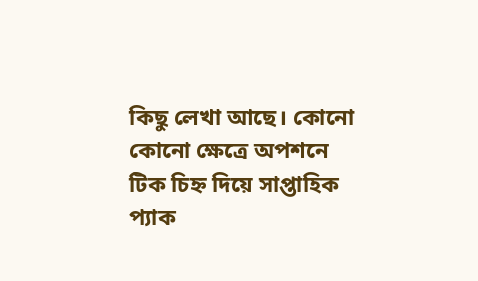কিছু লেখা আছে। কোনো কোনো ক্ষেত্রে অপশনে টিক চিহ্ন দিয়ে সাপ্তাহিক প্যাক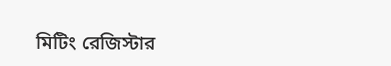মিটিং রেজিস্টার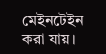মেইনটেইন করা যায়।